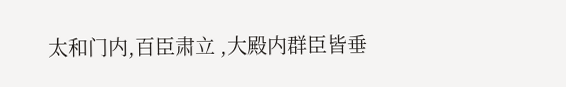太和门内,百臣肃立 ,大殿内群臣皆垂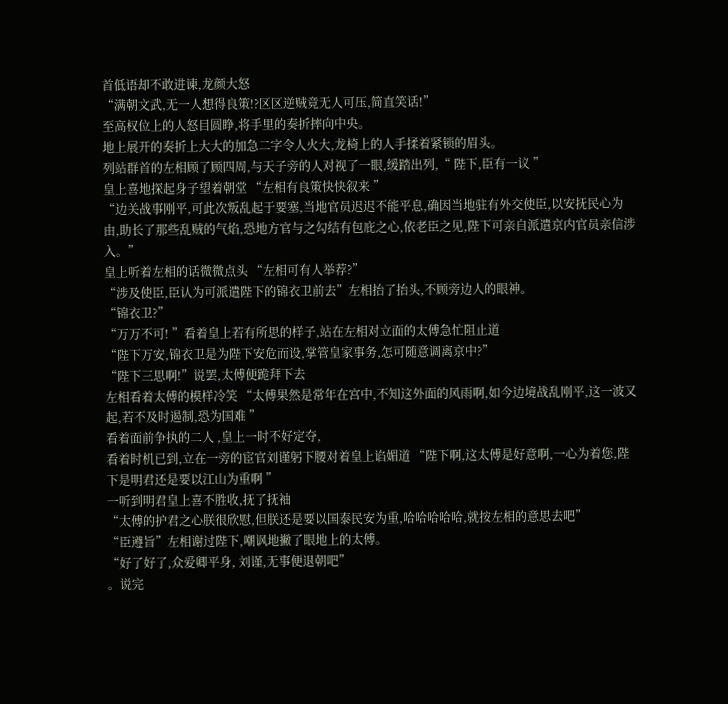首低语却不敢进谏,龙颜大怒
“满朝文武,无一人想得良策!?区区逆贼竟无人可压,简直笑话!”
至高权位上的人怒目圆睁,将手里的奏折摔向中央。
地上展开的奏折上大大的加急二字令人火大,龙椅上的人手揉着紧锁的眉头。
列站群首的左相顾了顾四周,与天子旁的人对视了一眼,缓踏出列,“ 陛下,臣有一议 ”
皇上喜地探起身子望着朝堂 “左相有良策快快叙来 ”
“边关战事刚平,可此次叛乱起于要塞,当地官员迟迟不能平息,确因当地驻有外交使臣,以安抚民心为由,助长了那些乱贼的气焰,恐地方官与之勾结有包庇之心,依老臣之见,陛下可亲自派遣京内官员亲信涉入。”
皇上听着左相的话微微点头 “左相可有人举荐?”
“涉及使臣,臣认为可派遣陛下的锦衣卫前去”左相抬了抬头,不顾旁边人的眼神。
“锦衣卫?”
“万万不可! ”看着皇上若有所思的样子,站在左相对立面的太傅急忙阻止道
“陛下万安,锦衣卫是为陛下安危而设,掌管皇家事务,怎可随意调离京中?”
“陛下三思啊!”说罢,太傅便跪拜下去
左相看着太傅的模样冷笑 “太傅果然是常年在宫中,不知这外面的风雨啊,如今边境战乱刚平,这一波又起,若不及时遏制,恐为国难 ”
看着面前争执的二人 ,皇上一时不好定夺,
看着时机已到,立在一旁的宦官刘谨躬下腰对着皇上谄媚道 “陛下啊,这太傅是好意啊,一心为着您,陛下是明君还是要以江山为重啊 ”
一听到明君皇上喜不胜收,抚了抚袖
“太傅的护君之心朕很欣慰,但朕还是要以国泰民安为重,哈哈哈哈哈,就按左相的意思去吧”
“臣遵旨”左相谢过陛下,嘲讽地撇了眼地上的太傅。
“好了好了,众爱卿平身, 刘谨,无事便退朝吧”
。说完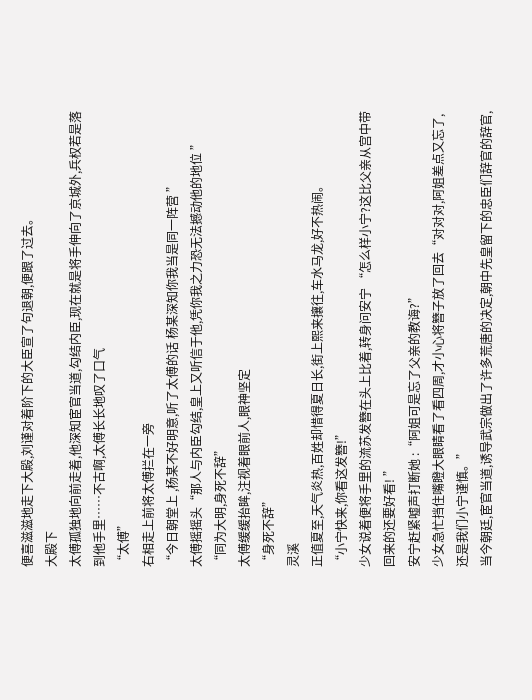便喜滋滋地走下大殿,刘谨对着阶下的大臣宣了句退朝,便跟了过去。
大殿下
太傅孤独地向前走着,他深知宦官当道,勾结内臣,现在就是将手伸向了京城外,兵权若是落到他手里……不古啊,太傅长长地叹了口气
“太傅”
右相走上前将太傅拦在一旁
“今日朝堂上 ,杨某不好明意,听了太傅的话 杨某深知你我当是同一阵营 ”
太傅摇摇头“那人与内臣勾结,皇上又听信于他,凭你我之力恐无法撼动他的地位 ”
“同为大明,身死不辞”
太傅缓缓抬眸,注视着眼前人,眼神坚定
“身死不辞”
灵溪
正值夏至,天气炎热,百姓却惜得夏日长,街上熙来攘往,车水马龙,好不热闹。
“小宁快来,你看这发簪!”
少女说着便将手里的流苏发簪在头上比着,转身问安宁 “怎么样小宁?这比父亲从宫中带回来的还要好看! ”
安宁赶紧嘘声打断她 :“阿姐可是忘了父亲的教诲?”
少女急忙挡住嘴瞪大眼睛看了看四周,才小心将簪子放了回去“对对对,阿姐差点又忘了,还是我们小宁谨慎。”
当今朝廷,宦官当道,诱导武宗做出了许多荒唐的决定,朝中先皇留下的忠臣们辞官的辞官,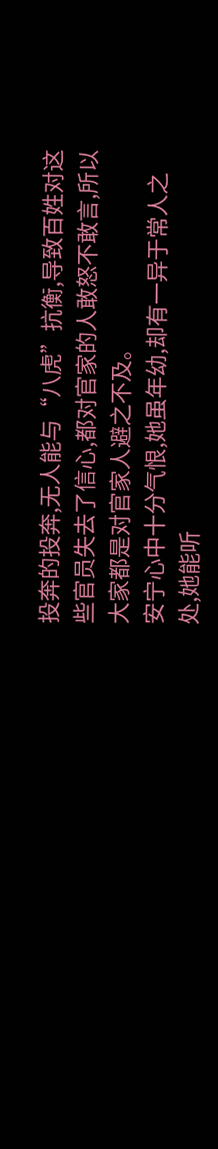投奔的投奔,无人能与“八虎”抗衡,导致百姓对这些官员失去了信心,都对官家的人敢怒不敢言,所以大家都是对官家人避之不及。
安宁心中十分气恨,她虽年幼,却有一异于常人之处,她能听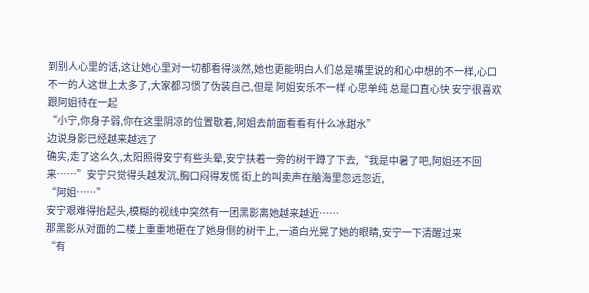到别人心里的话,这让她心里对一切都看得淡然,她也更能明白人们总是嘴里说的和心中想的不一样,心口不一的人这世上太多了,大家都习惯了伪装自己,但是 阿姐安乐不一样 心思单纯 总是口直心快 安宁很喜欢跟阿姐待在一起
“小宁,你身子弱,你在这里阴凉的位置歇着,阿姐去前面看看有什么冰甜水”
边说身影已经越来越远了
确实,走了这么久,太阳照得安宁有些头晕,安宁扶着一旁的树干蹲了下去,“我是中暑了吧,阿姐还不回来……”安宁只觉得头越发沉,胸口闷得发慌 街上的叫卖声在脑海里忽远忽近,
“阿姐……”
安宁艰难得抬起头,模糊的视线中突然有一团黑影离她越来越近……
那黑影从对面的二楼上重重地砸在了她身侧的树干上,一道白光晃了她的眼睛,安宁一下清醒过来
“有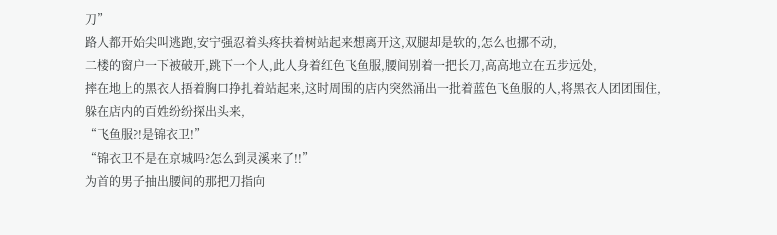刀”
路人都开始尖叫逃跑,安宁强忍着头疼扶着树站起来想离开这,双腿却是软的,怎么也挪不动,
二楼的窗户一下被破开,跳下一个人,此人身着红色飞鱼服,腰间别着一把长刀,高高地立在五步远处,
摔在地上的黑衣人捂着胸口挣扎着站起来,这时周围的店内突然涌出一批着蓝色飞鱼服的人,将黑衣人团团围住,
躲在店内的百姓纷纷探出头来,
“飞鱼服?!是锦衣卫!”
“锦衣卫不是在京城吗?怎么到灵溪来了!!”
为首的男子抽出腰间的那把刀指向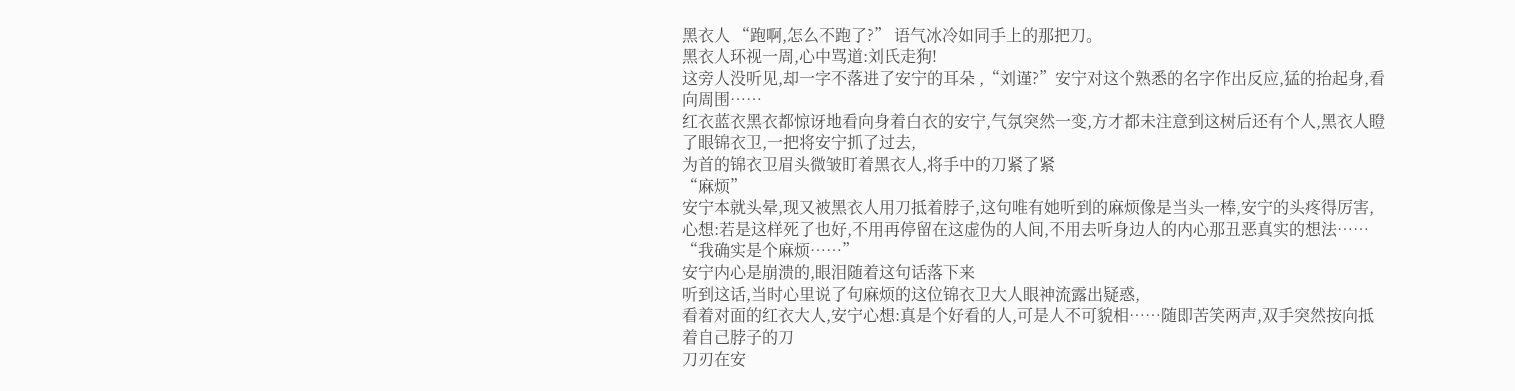黑衣人 “跑啊,怎么不跑了?” 语气冰冷如同手上的那把刀。
黑衣人环视一周,心中骂道:刘氏走狗!
这旁人没听见,却一字不落进了安宁的耳朵 ,“刘谨?”安宁对这个熟悉的名字作出反应,猛的抬起身,看向周围……
红衣蓝衣黑衣都惊讶地看向身着白衣的安宁,气氛突然一变,方才都未注意到这树后还有个人,黑衣人瞪了眼锦衣卫,一把将安宁抓了过去,
为首的锦衣卫眉头微皱盯着黑衣人,将手中的刀紧了紧
“麻烦”
安宁本就头晕,现又被黑衣人用刀抵着脖子,这句唯有她听到的麻烦像是当头一棒,安宁的头疼得厉害,心想:若是这样死了也好,不用再停留在这虚伪的人间,不用去听身边人的内心那丑恶真实的想法……
“我确实是个麻烦……”
安宁内心是崩溃的,眼泪随着这句话落下来
听到这话,当时心里说了句麻烦的这位锦衣卫大人眼神流露出疑惑,
看着对面的红衣大人,安宁心想:真是个好看的人,可是人不可貌相……随即苦笑两声,双手突然按向抵着自己脖子的刀
刀刃在安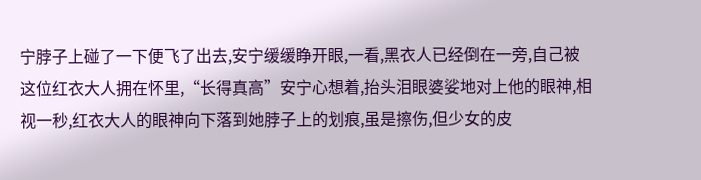宁脖子上碰了一下便飞了出去,安宁缓缓睁开眼,一看,黑衣人已经倒在一旁,自己被这位红衣大人拥在怀里,“长得真高”安宁心想着,抬头泪眼婆娑地对上他的眼神,相视一秒,红衣大人的眼神向下落到她脖子上的划痕,虽是擦伤,但少女的皮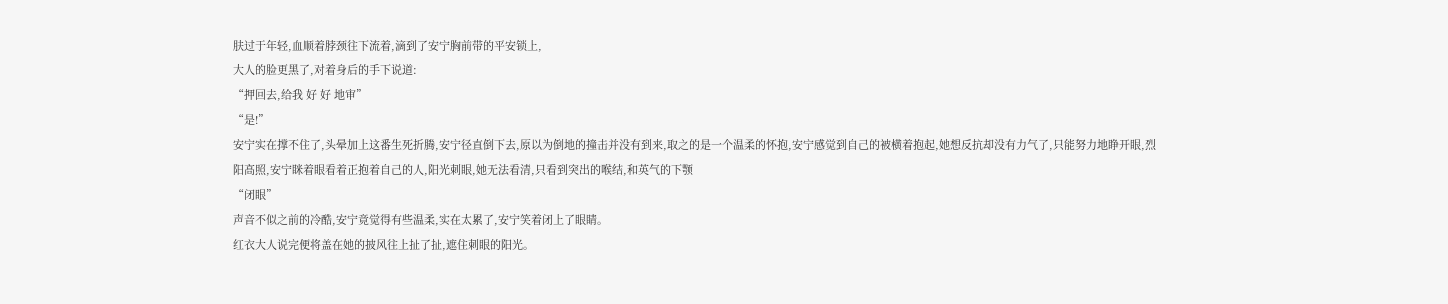肤过于年轻,血顺着脖颈往下流着,滴到了安宁胸前带的平安锁上,
大人的脸更黑了,对着身后的手下说道:
“押回去,给我 好 好 地审”
“是!”
安宁实在撑不住了,头晕加上这番生死折腾,安宁径直倒下去,原以为倒地的撞击并没有到来,取之的是一个温柔的怀抱,安宁感觉到自己的被横着抱起,她想反抗却没有力气了,只能努力地睁开眼,烈阳高照,安宁眯着眼看着正抱着自己的人,阳光刺眼,她无法看清,只看到突出的喉结,和英气的下颚
“闭眼”
声音不似之前的冷酷,安宁竟觉得有些温柔,实在太累了,安宁笑着闭上了眼睛。
红衣大人说完便将盖在她的披风往上扯了扯,遮住刺眼的阳光。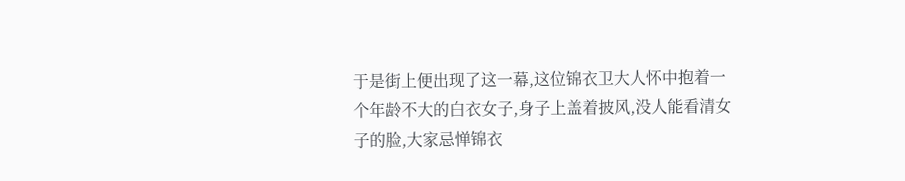于是街上便出现了这一幕,这位锦衣卫大人怀中抱着一个年龄不大的白衣女子,身子上盖着披风,没人能看清女子的脸,大家忌惮锦衣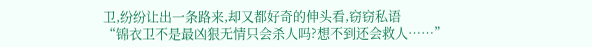卫,纷纷让出一条路来,却又都好奇的伸头看,窃窃私语
“锦衣卫不是最凶狠无情只会杀人吗?想不到还会救人……”